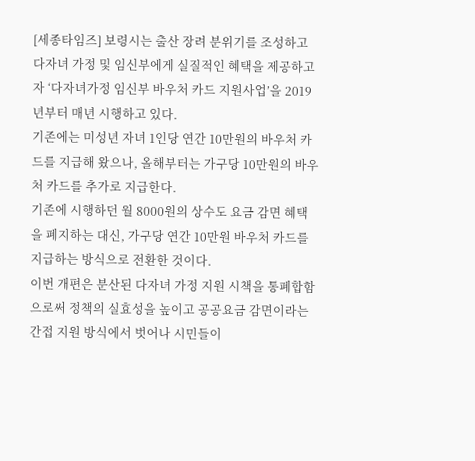[세종타임즈] 보령시는 출산 장려 분위기를 조성하고 다자녀 가정 및 임신부에게 실질적인 혜택을 제공하고자 ‘다자녀가정 임신부 바우처 카드 지원사업’을 2019년부터 매년 시행하고 있다.
기존에는 미성년 자녀 1인당 연간 10만원의 바우처 카드를 지급해 왔으나, 올해부터는 가구당 10만원의 바우처 카드를 추가로 지급한다.
기존에 시행하던 월 8000원의 상수도 요금 감면 혜택을 폐지하는 대신, 가구당 연간 10만원 바우처 카드를 지급하는 방식으로 전환한 것이다.
이번 개편은 분산된 다자녀 가정 지원 시책을 통폐합함으로써 정책의 실효성을 높이고 공공요금 감면이라는 간접 지원 방식에서 벗어나 시민들이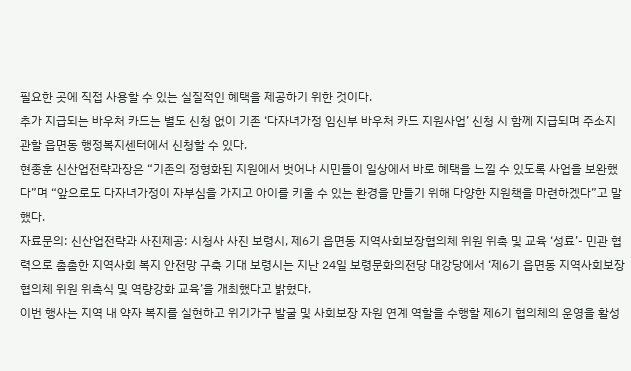필요한 곳에 직접 사용할 수 있는 실질적인 혜택을 제공하기 위한 것이다.
추가 지급되는 바우처 카드는 별도 신청 없이 기존 ‘다자녀가정 임신부 바우처 카드 지원사업’ 신청 시 함께 지급되며 주소지 관할 읍면동 행정복지센터에서 신청할 수 있다.
현종훈 신산업전략과장은 “기존의 정형화된 지원에서 벗어나 시민들이 일상에서 바로 혜택을 느낄 수 있도록 사업을 보완했다”며 “앞으로도 다자녀가정이 자부심을 가지고 아이를 키울 수 있는 환경을 만들기 위해 다양한 지원책을 마련하겠다”고 말했다.
자료문의: 신산업전략과 사진제공: 시청사 사진 보령시, 제6기 읍면동 지역사회보장협의체 위원 위촉 및 교육 ‘성료’- 민관 협력으로 촘촘한 지역사회 복지 안전망 구축 기대 보령시는 지난 24일 보령문화의전당 대강당에서 ‘제6기 읍면동 지역사회보장협의체 위원 위촉식 및 역량강화 교육’을 개최했다고 밝혔다.
이번 행사는 지역 내 약자 복지를 실현하고 위기가구 발굴 및 사회보장 자원 연계 역할을 수행할 제6기 협의체의 운영을 활성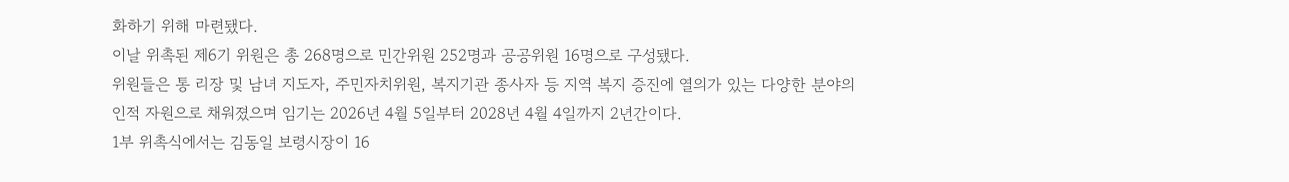화하기 위해 마련됐다.
이날 위촉된 제6기 위원은 총 268명으로 민간위원 252명과 공공위원 16명으로 구성됐다.
위원들은 통 리장 및 남녀 지도자, 주민자치위원, 복지기관 종사자 등 지역 복지 증진에 열의가 있는 다양한 분야의 인적 자원으로 채워졌으며 임기는 2026년 4월 5일부터 2028년 4월 4일까지 2년간이다.
1부 위촉식에서는 김동일 보령시장이 16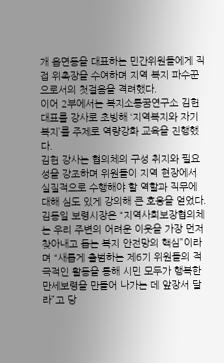개 읍면동을 대표하는 민간위원들에게 직접 위촉장을 수여하며 지역 복지 파수꾼으로서의 첫걸음을 격려했다.
이어 2부에서는 복지소통꿈연구소 김헌 대표를 강사로 초빙해 ‘지역복지와 자기복지’를 주제로 역량강화 교육을 진행했다.
김헌 강사는 협의체의 구성 취지와 필요성을 강조하며 위원들이 지역 현장에서 실질적으로 수행해야 할 역할과 직무에 대해 심도 있게 강의해 큰 호응을 얻었다.
김동일 보령시장은 “지역사회보장협의체는 우리 주변의 어려운 이웃을 가장 먼저 찾아내고 돕는 복지 안전망의 핵심”이라며 “새롭게 출범하는 제6기 위원들의 적극적인 활동을 통해 시민 모두가 행복한 만세보령을 만들어 나가는 데 앞장서 달라”고 당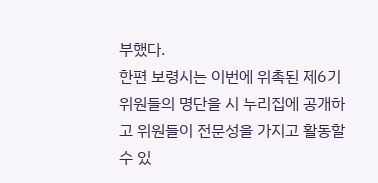부했다.
한편 보령시는 이번에 위촉된 제6기 위원들의 명단을 시 누리집에 공개하고 위원들이 전문성을 가지고 활동할 수 있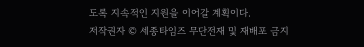도록 지속적인 지원을 이어갈 계획이다.
저작권자 © 세종타임즈 무단전재 및 재배포 금지